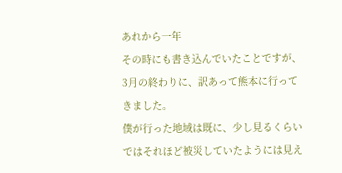あれから一年
その時にも書き込んでいたことですが、3月の終わりに、訳あって熊本に行ってきました。
僕が行った地域は既に、少し見るくらいではそれほど被災していたようには見え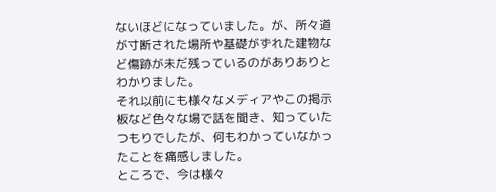ないほどになっていました。が、所々道が寸断された場所や基礎がずれた建物など傷跡が未だ残っているのがありありとわかりました。
それ以前にも様々なメディアやこの掲示板など色々な場で話を聞き、知っていたつもりでしたが、何もわかっていなかったことを痛感しました。
ところで、今は様々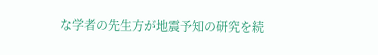な学者の先生方が地震予知の研究を続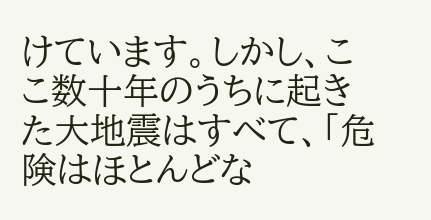けています。しかし、ここ数十年のうちに起きた大地震はすべて、「危険はほとんどな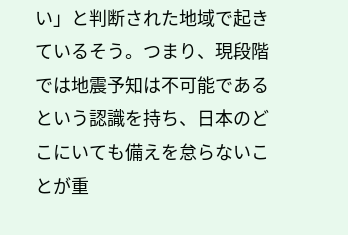い」と判断された地域で起きているそう。つまり、現段階では地震予知は不可能であるという認識を持ち、日本のどこにいても備えを怠らないことが重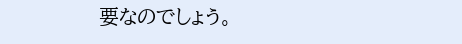要なのでしょう。